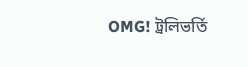OMG! ট্রলিভর্তি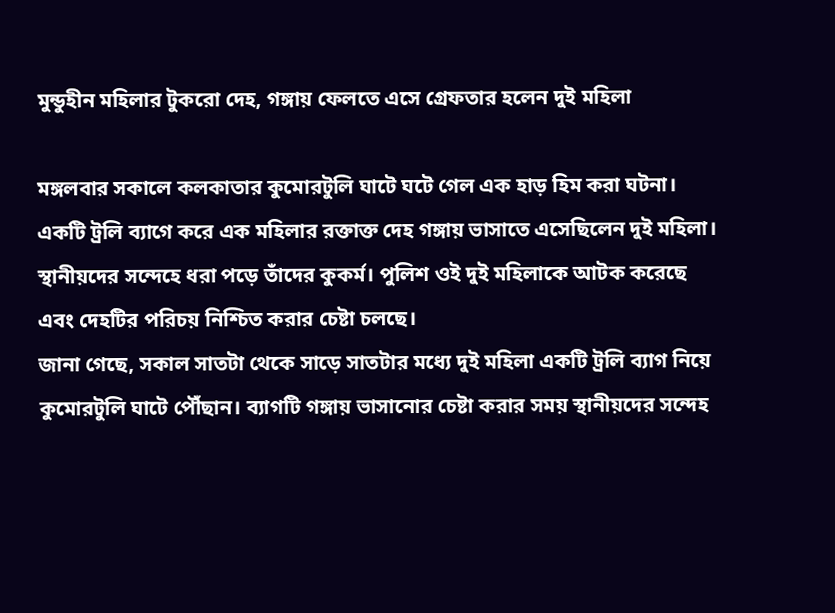মুন্ডুহীন মহিলার টুকরো দেহ, গঙ্গায় ফেলতে এসে গ্রেফতার হলেন দুই মহিলা

মঙ্গলবার সকালে কলকাতার কুমোরটুলি ঘাটে ঘটে গেল এক হাড় হিম করা ঘটনা। একটি ট্রলি ব্যাগে করে এক মহিলার রক্তাক্ত দেহ গঙ্গায় ভাসাতে এসেছিলেন দুই মহিলা। স্থানীয়দের সন্দেহে ধরা পড়ে তাঁদের কুকর্ম। পুলিশ ওই দুই মহিলাকে আটক করেছে এবং দেহটির পরিচয় নিশ্চিত করার চেষ্টা চলছে।
জানা গেছে, সকাল সাতটা থেকে সাড়ে সাতটার মধ্যে দুই মহিলা একটি ট্রলি ব্যাগ নিয়ে কুমোরটুলি ঘাটে পৌঁছান। ব্যাগটি গঙ্গায় ভাসানোর চেষ্টা করার সময় স্থানীয়দের সন্দেহ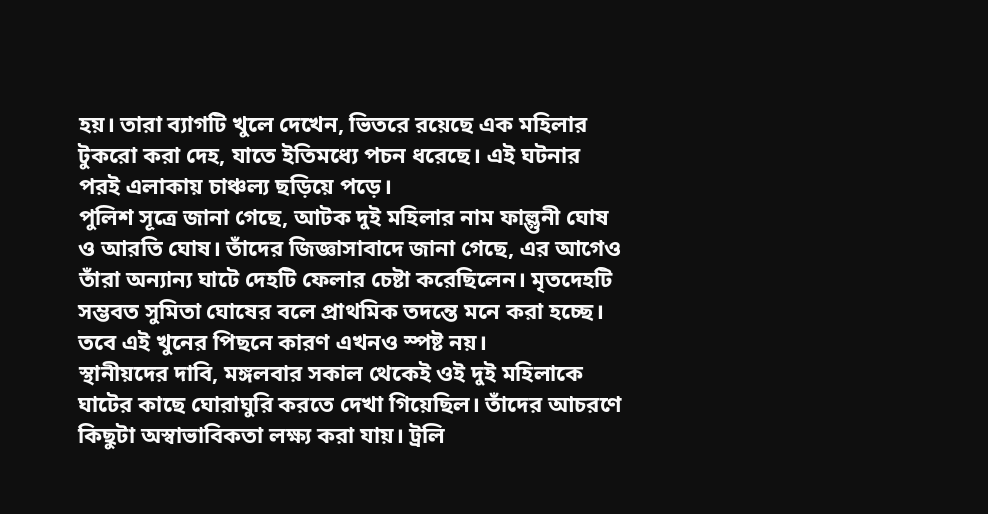হয়। তারা ব্যাগটি খুলে দেখেন, ভিতরে রয়েছে এক মহিলার টুকরো করা দেহ, যাতে ইতিমধ্যে পচন ধরেছে। এই ঘটনার পরই এলাকায় চাঞ্চল্য ছড়িয়ে পড়ে।
পুলিশ সূত্রে জানা গেছে, আটক দুই মহিলার নাম ফাল্গুনী ঘোষ ও আরতি ঘোষ। তাঁদের জিজ্ঞাসাবাদে জানা গেছে, এর আগেও তাঁরা অন্যান্য ঘাটে দেহটি ফেলার চেষ্টা করেছিলেন। মৃতদেহটি সম্ভবত সুমিতা ঘোষের বলে প্রাথমিক তদন্তে মনে করা হচ্ছে। তবে এই খুনের পিছনে কারণ এখনও স্পষ্ট নয়।
স্থানীয়দের দাবি, মঙ্গলবার সকাল থেকেই ওই দুই মহিলাকে ঘাটের কাছে ঘোরাঘুরি করতে দেখা গিয়েছিল। তাঁদের আচরণে কিছুটা অস্বাভাবিকতা লক্ষ্য করা যায়। ট্রলি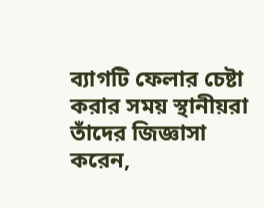ব্যাগটি ফেলার চেষ্টা করার সময় স্থানীয়রা তাঁদের জিজ্ঞাসা করেন,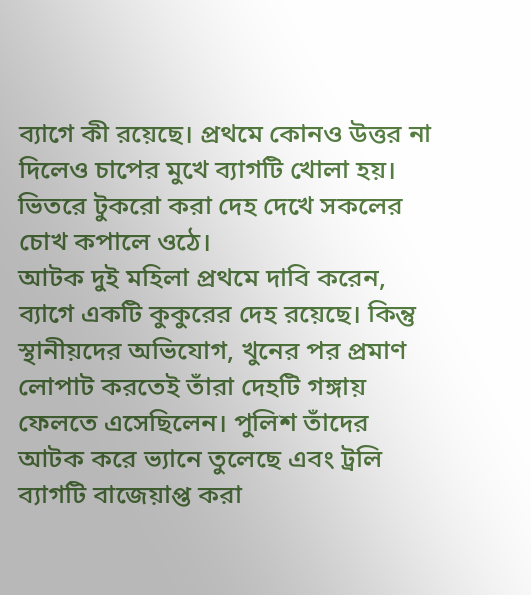ব্যাগে কী রয়েছে। প্রথমে কোনও উত্তর না দিলেও চাপের মুখে ব্যাগটি খোলা হয়। ভিতরে টুকরো করা দেহ দেখে সকলের চোখ কপালে ওঠে।
আটক দুই মহিলা প্রথমে দাবি করেন, ব্যাগে একটি কুকুরের দেহ রয়েছে। কিন্তু স্থানীয়দের অভিযোগ, খুনের পর প্রমাণ লোপাট করতেই তাঁরা দেহটি গঙ্গায় ফেলতে এসেছিলেন। পুলিশ তাঁদের আটক করে ভ্যানে তুলেছে এবং ট্রলি ব্যাগটি বাজেয়াপ্ত করা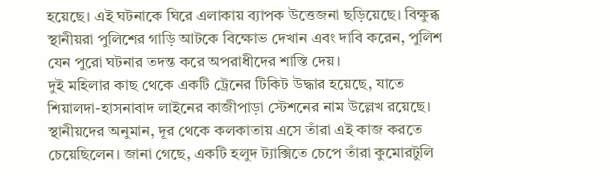হয়েছে। এই ঘটনাকে ঘিরে এলাকায় ব্যাপক উত্তেজনা ছড়িয়েছে। বিক্ষুব্ধ স্থানীয়রা পুলিশের গাড়ি আটকে বিক্ষোভ দেখান এবং দাবি করেন, পুলিশ যেন পুরো ঘটনার তদন্ত করে অপরাধীদের শাস্তি দেয়।
দুই মহিলার কাছ থেকে একটি ট্রেনের টিকিট উদ্ধার হয়েছে, যাতে শিয়ালদা-হাসনাবাদ লাইনের কাজীপাড়া স্টেশনের নাম উল্লেখ রয়েছে। স্থানীয়দের অনুমান, দূর থেকে কলকাতায় এসে তাঁরা এই কাজ করতে চেয়েছিলেন। জানা গেছে, একটি হলুদ ট্যাক্সিতে চেপে তাঁরা কুমোরটুলি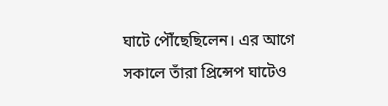ঘাটে পৌঁছেছিলেন। এর আগে সকালে তাঁরা প্রিন্সেপ ঘাটেও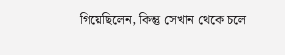গিয়েছিলেন, কিন্তু সেখান থেকে চলে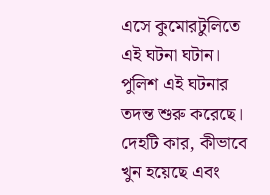এসে কুমোরটুলিতে এই ঘটনা ঘটান।
পুলিশ এই ঘটনার তদন্ত শুরু করেছে। দেহটি কার, কীভাবে খুন হয়েছে এবং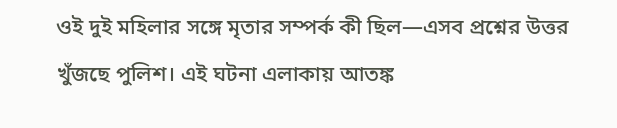ওই দুই মহিলার সঙ্গে মৃতার সম্পর্ক কী ছিল—এসব প্রশ্নের উত্তর খুঁজছে পুলিশ। এই ঘটনা এলাকায় আতঙ্ক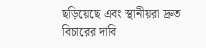ছড়িয়েছে এবং স্থানীয়রা দ্রুত বিচারের দাবি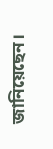জানিয়েছেন।